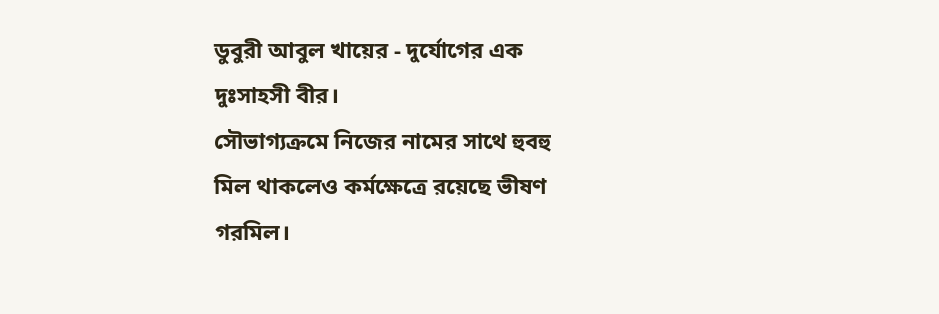ডুবুরী আবুল খায়ের - দুর্যোগের এক দুঃসাহসী বীর।
সৌভাগ্যক্রমে নিজের নামের সাথে হুবহু মিল থাকলেও কর্মক্ষেত্রে রয়েছে ভীষণ গরমিল।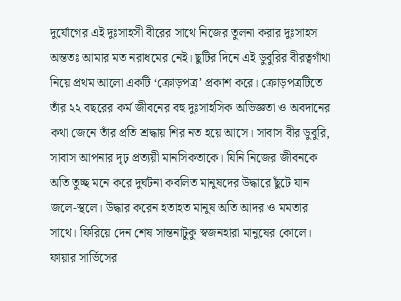দুর্যোগের এই দুঃসাহসী বীরের সাথে নিজের তুলনা করার দুঃসাহস অন্ততঃ আমার মত নরাধমের নেই। ছুটির দিনে এই ডুবুরির বীরত্বগাঁথা নিয়ে প্রথম আলো একটি ‘ক্রোড়পত্র’ প্রকাশ করে। ক্রোড়পত্রটিতে তাঁর ২২ বছরের কর্ম জীবনের বহু দুঃসাহসিক অভিজ্ঞতা ও অবদানের কথা জেনে তাঁর প্রতি শ্রদ্ধায় শির নত হয়ে আসে। সাবাস বীর ডুবুরি, সাবাস আপনার দৃঢ় প্রত্যয়ী মানসিকতাকে। যিনি নিজের জীবনকে অতি তুচ্ছ মনে করে দুর্ঘটনা কবলিত মানুষদের উদ্ধারে ছুঁটে যান জলে-স্থলে। উদ্ধার করেন হতাহত মানুষ অতি আদর ও মমতার সাথে। ফিরিয়ে দেন শেষ সান্তনাটুকু স্বজনহারা মানুষের কোলে। ফায়ার সার্ভিসের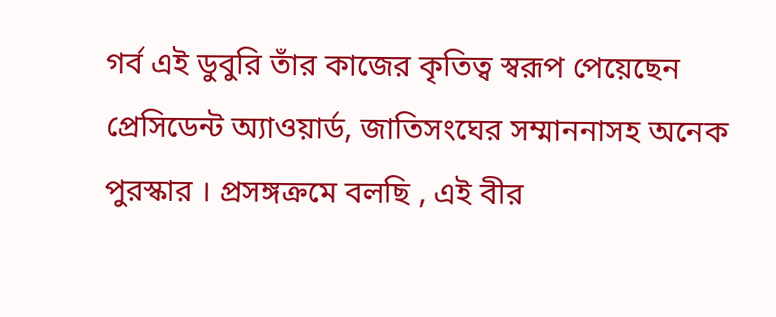গর্ব এই ডুবুরি তাঁর কাজের কৃতিত্ব স্বরূপ পেয়েছেন প্রেসিডেন্ট অ্যাওয়ার্ড, জাতিসংঘের সম্মাননাসহ অনেক পুরস্কার । প্রসঙ্গক্রমে বলছি , এই বীর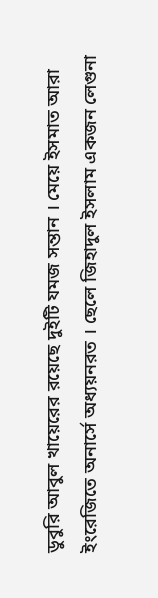ডুবুরি আবুল খায়েরের রয়েছে দুইটি যমজ সন্তান । মেয়ে ইসমাত আরা ইংরেজিতে অনার্সে অধ্যয়নরত । ছেলে জিহাদুল ইসলাম একজন লেগুনা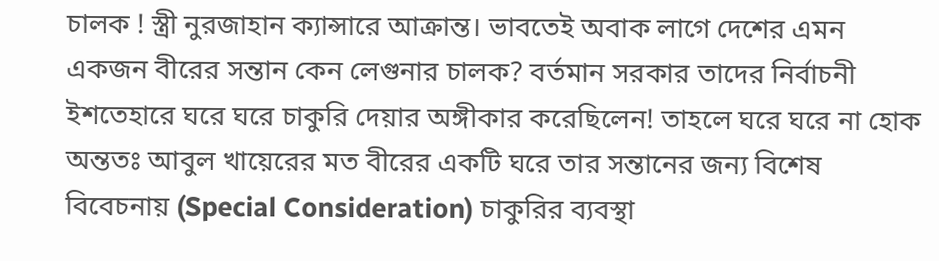চালক ! স্ত্রী নুরজাহান ক্যান্সারে আক্রান্ত। ভাবতেই অবাক লাগে দেশের এমন একজন বীরের সন্তান কেন লেগুনার চালক? বর্তমান সরকার তাদের নির্বাচনী ইশতেহারে ঘরে ঘরে চাকুরি দেয়ার অঙ্গীকার করেছিলেন! তাহলে ঘরে ঘরে না হোক অন্ততঃ আবুল খায়েরের মত বীরের একটি ঘরে তার সন্তানের জন্য বিশেষ বিবেচনায় (Special Consideration) চাকুরির ব্যবস্থা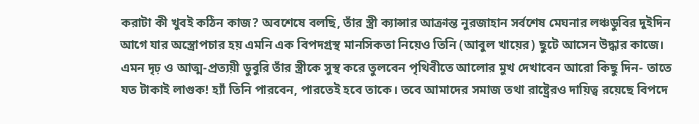করাটা কী খুবই কঠিন কাজ? অবশেষে বলছি, তাঁর স্ত্রী ক্যান্সার আক্রান্ত নুরজাহান সর্বশেষ মেঘনার লঞ্চডুবির দুইদিন আগে যার অস্ত্রোপচার হয় এমনি এক বিপদগ্রস্থ মানসিকতা নিয়েও তিনি (আবুল খায়ের) ছুটে আসেন উদ্ধার কাজে। এমন দৃঢ় ও আত্ম-প্রত্যয়ী ডুবুরি তাঁর স্ত্রীকে সুস্থ করে তুলবেন পৃথিবীতে আলোর মুখ দেখাবেন আরো কিছু দিন- তাতে যত টাকাই লাগুক! হ্যাঁ তিনি পারবেন, পারতেই হবে তাকে। তবে আমাদের সমাজ তথা রাষ্ট্রেরও দায়িত্ব রয়েছে বিপদে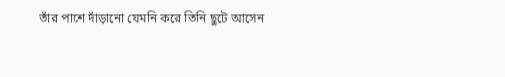তাঁর পাশে দাঁড়ানো যেমনি করে তিনি ছুটে আসেন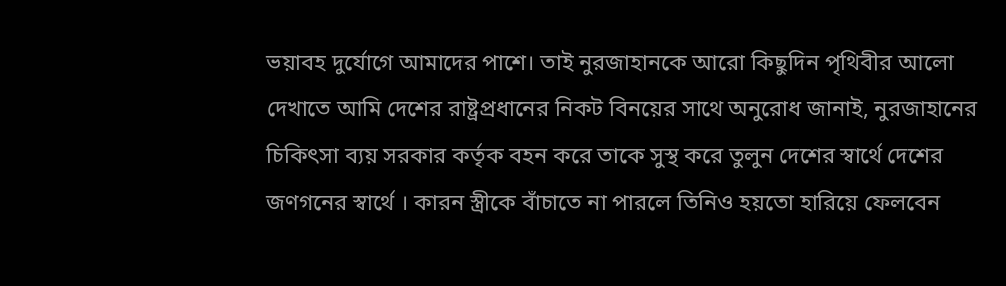ভয়াবহ দুর্যোগে আমাদের পাশে। তাই নুরজাহানকে আরো কিছুদিন পৃথিবীর আলো দেখাতে আমি দেশের রাষ্ট্রপ্রধানের নিকট বিনয়ের সাথে অনুরোধ জানাই, নুরজাহানের চিকিৎসা ব্যয় সরকার কর্তৃক বহন করে তাকে সুস্থ করে তুলুন দেশের স্বার্থে দেশের জণগনের স্বার্থে । কারন স্ত্রীকে বাঁচাতে না পারলে তিনিও হয়তো হারিয়ে ফেলবেন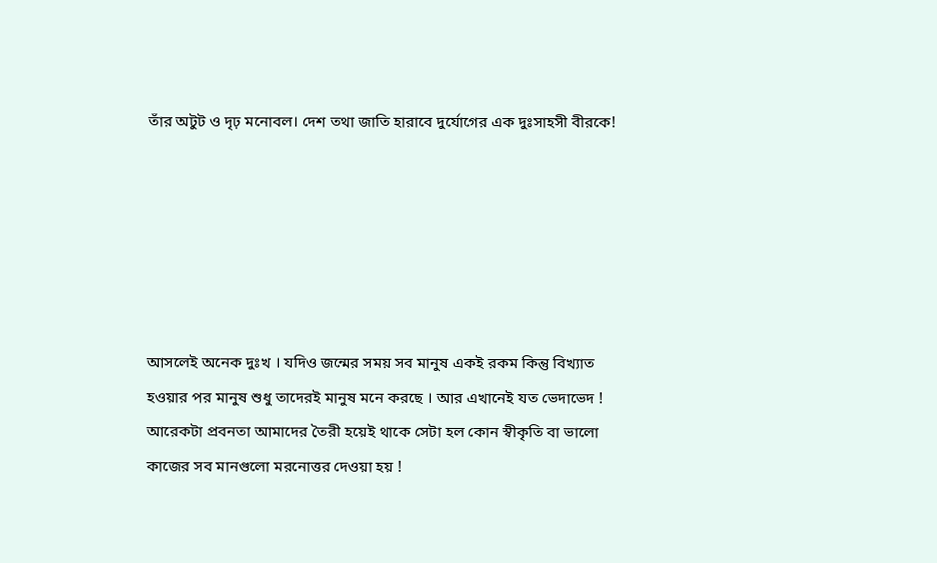তাঁর অটুট ও দৃঢ় মনোবল। দেশ তথা জাতি হারাবে দুর্যোগের এক দুঃসাহসী বীরকে!






আসলেই অনেক দুঃখ । যদিও জন্মের সময় সব মানুষ একই রকম কিন্তু বিখ্যাত হওয়ার পর মানুষ শুধু তাদেরই মানুষ মনে করছে । আর এখানেই যত ভেদাভেদ ! আরেকটা প্রবনতা আমাদের তৈরী হয়েই থাকে সেটা হল কোন স্বীকৃতি বা ভালো কাজের সব মানগুলো মরনোত্তর দেওয়া হয় !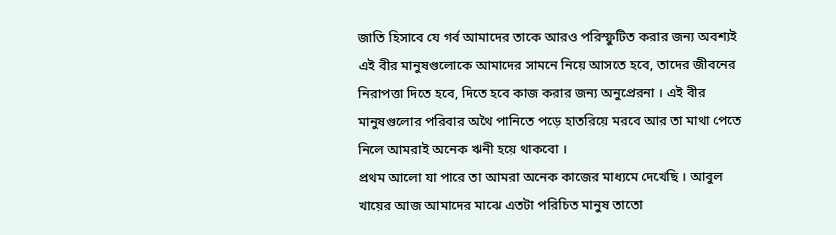জাতি হিসাবে যে গর্ব আমাদের তাকে আরও পরিস্ফুটিত করার জন্য অবশ্যই এই বীর মানুষগুলোকে আমাদের সামনে নিয়ে আসতে হবে, তাদের জীবনের নিরাপত্তা দিতে হবে, দিতে হবে কাজ করার জন্য অনুপ্রেরনা । এই বীর মানুষগুলোর পরিবার অথৈ পানিতে পড়ে হাতরিয়ে মরবে আর তা মাথা পেতে নিলে আমরাই অনেক ঋনী হয়ে থাকবো ।
প্রথম আলো যা পারে তা আমরা অনেক কাজের মাধ্যমে দেখেছি । আবুল খায়ের আজ আমাদের মাঝে এতটা পরিচিত মানুষ তাতো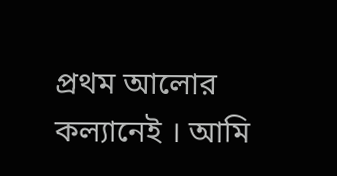প্রথম আলোর কল্যানেই । আমি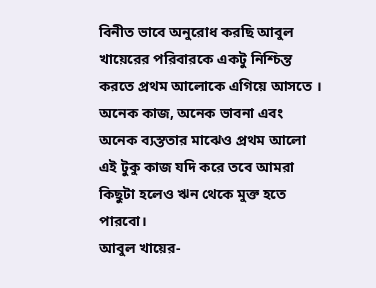বিনীত ভাবে অনুরোধ করছি আবুল খায়েরের পরিবারকে একটু নিশ্চিন্ত করতে প্রথম আলোকে এগিয়ে আসতে । অনেক কাজ, অনেক ভাবনা এবং অনেক ব্যস্ততার মাঝেও প্রথম আলো এই টুকু কাজ যদি করে তবে আমরা কিছুটা হলেও ঋন থেকে মুক্ত হতে পারবো।
আবুল খায়ের-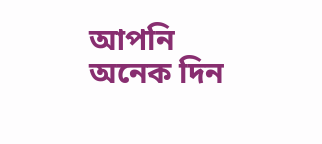আপনি অনেক দিন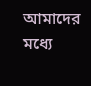আমাদের মধ্যে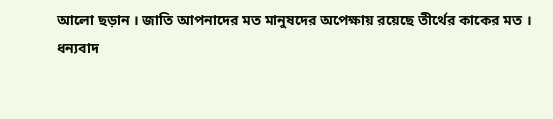আলো ছড়ান । জাতি আপনাদের মত মানুষদের অপেক্ষায় রয়েছে তীর্থের কাকের মত ।
ধন্যবাদ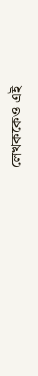লেখককেও এই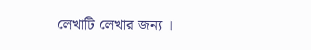লেখাটি লেখার জন্য ।